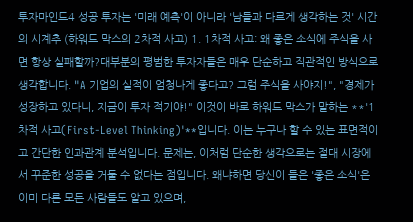투자마인드4 성공 투자는 '미래 예측'이 아니라 '남들과 다르게 생각하는 것' 시간의 시계추 (하워드 막스의 2차적 사고) 1. 1차적 사고: 왜 좋은 소식에 주식을 사면 항상 실패할까?대부분의 평범한 투자자들은 매우 단순하고 직관적인 방식으로 생각합니다. "A 기업의 실적이 엄청나게 좋다고? 그럼 주식을 사야지!", "경제가 성장하고 있다니, 지금이 투자 적기야!" 이것이 바로 하워드 막스가 말하는 **'1차적 사고(First-Level Thinking)'**입니다. 이는 누구나 할 수 있는 표면적이고 간단한 인과관계 분석입니다. 문제는, 이처럼 단순한 생각으로는 절대 시장에서 꾸준한 성공을 거둘 수 없다는 점입니다. 왜냐하면 당신이 들은 '좋은 소식'은 이미 다른 모든 사람들도 알고 있으며,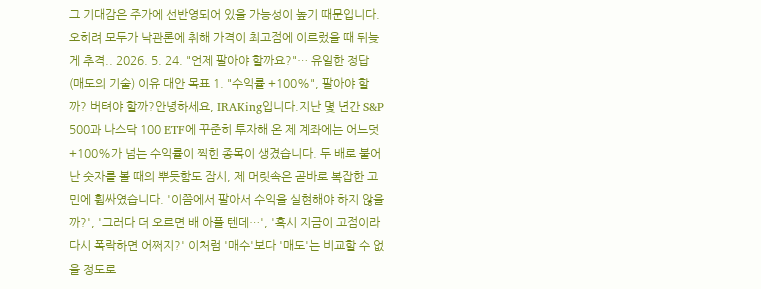그 기대감은 주가에 선반영되어 있을 가능성이 높기 때문입니다. 오히려 모두가 낙관론에 취해 가격이 최고점에 이르렀을 때 뒤늦게 추격.. 2026. 5. 24. "언제 팔아야 할까요?"… 유일한 정답 (매도의 기술) 이유 대안 목표 1. "수익률 +100%", 팔아야 할까? 버텨야 할까?안녕하세요, IRAKing입니다.지난 몇 년간 S&P 500과 나스닥 100 ETF에 꾸준히 투자해 온 제 계좌에는 어느덧 +100%가 넘는 수익률이 찍힌 종목이 생겼습니다. 두 배로 불어난 숫자를 볼 때의 뿌듯함도 잠시, 제 머릿속은 곧바로 복잡한 고민에 휩싸였습니다. '이쯤에서 팔아서 수익을 실현해야 하지 않을까?', '그러다 더 오르면 배 아플 텐데…', '혹시 지금이 고점이라 다시 폭락하면 어쩌지?' 이처럼 '매수'보다 '매도'는 비교할 수 없을 정도로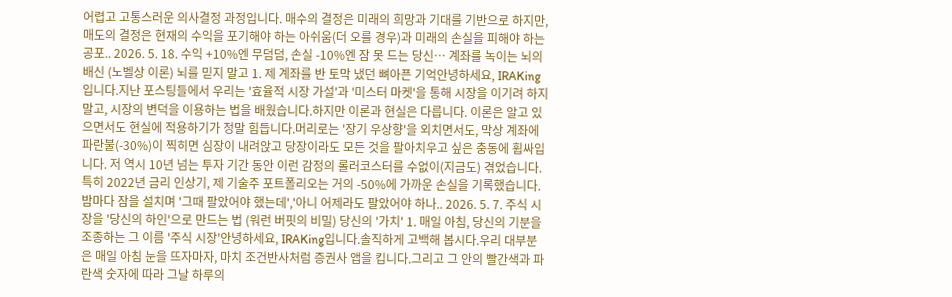어렵고 고통스러운 의사결정 과정입니다. 매수의 결정은 미래의 희망과 기대를 기반으로 하지만, 매도의 결정은 현재의 수익을 포기해야 하는 아쉬움(더 오를 경우)과 미래의 손실을 피해야 하는 공포.. 2026. 5. 18. 수익 +10%엔 무덤덤, 손실 -10%엔 잠 못 드는 당신… 계좌를 녹이는 뇌의 배신 (노벨상 이론) 뇌를 믿지 말고 1. 제 계좌를 반 토막 냈던 뼈아픈 기억안녕하세요, IRAKing입니다.지난 포스팅들에서 우리는 '효율적 시장 가설'과 '미스터 마켓'을 통해 시장을 이기려 하지 말고, 시장의 변덕을 이용하는 법을 배웠습니다.하지만 이론과 현실은 다릅니다. 이론은 알고 있으면서도 현실에 적용하기가 정말 힘듭니다.머리로는 '장기 우상향'을 외치면서도, 막상 계좌에 파란불(-30%)이 찍히면 심장이 내려앉고 당장이라도 모든 것을 팔아치우고 싶은 충동에 휩싸입니다. 저 역시 10년 넘는 투자 기간 동안 이런 감정의 롤러코스터를 수없이(지금도) 겪었습니다.특히 2022년 금리 인상기, 제 기술주 포트폴리오는 거의 -50%에 가까운 손실을 기록했습니다. 밤마다 잠을 설치며 '그때 팔았어야 했는데','아니 어제라도 팔았어야 하나.. 2026. 5. 7. 주식 시장을 '당신의 하인'으로 만드는 법 (워런 버핏의 비밀) 당신의 '가치' 1. 매일 아침, 당신의 기분을 조종하는 그 이름 '주식 시장'안녕하세요, IRAKing입니다.솔직하게 고백해 봅시다.우리 대부분은 매일 아침 눈을 뜨자마자, 마치 조건반사처럼 증권사 앱을 킵니다.그리고 그 안의 빨간색과 파란색 숫자에 따라 그날 하루의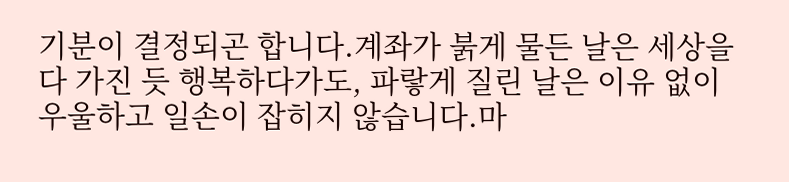기분이 결정되곤 합니다.계좌가 붉게 물든 날은 세상을 다 가진 듯 행복하다가도, 파랗게 질린 날은 이유 없이 우울하고 일손이 잡히지 않습니다.마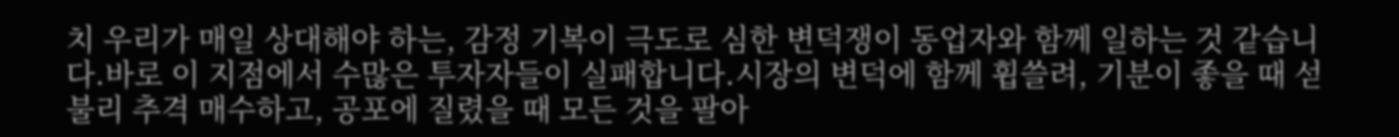치 우리가 매일 상대해야 하는, 감정 기복이 극도로 심한 변덕쟁이 동업자와 함께 일하는 것 같습니다.바로 이 지점에서 수많은 투자자들이 실패합니다.시장의 변덕에 함께 휩쓸려, 기분이 좋을 때 섣불리 추격 매수하고, 공포에 질렸을 때 모든 것을 팔아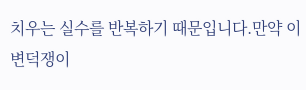치우는 실수를 반복하기 때문입니다.만약 이 변덕쟁이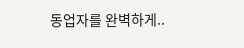동업자를 완벽하게..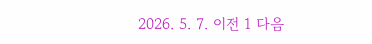2026. 5. 7. 이전 1 다음